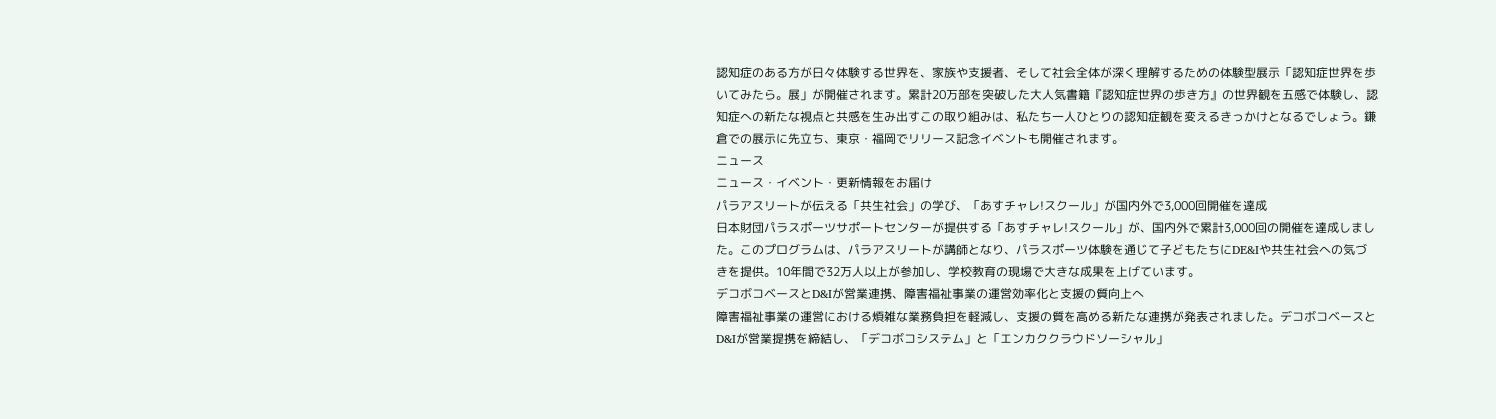認知症のある方が日々体験する世界を、家族や支援者、そして社会全体が深く理解するための体験型展示「認知症世界を歩いてみたら。展」が開催されます。累計20万部を突破した大人気書籍『認知症世界の歩き方』の世界観を五感で体験し、認知症への新たな視点と共感を生み出すこの取り組みは、私たち一人ひとりの認知症観を変えるきっかけとなるでしょう。鎌倉での展示に先立ち、東京・福岡でリリース記念イベントも開催されます。
ニュース
ニュース・イベント・更新情報をお届け
パラアスリートが伝える「共生社会」の学び、「あすチャレ!スクール」が国内外で3,000回開催を達成
日本財団パラスポーツサポートセンターが提供する「あすチャレ!スクール」が、国内外で累計3,000回の開催を達成しました。このプログラムは、パラアスリートが講師となり、パラスポーツ体験を通じて子どもたちにDE&Iや共生社会への気づきを提供。10年間で32万人以上が参加し、学校教育の現場で大きな成果を上げています。
デコボコベースとD&Iが営業連携、障害福祉事業の運営効率化と支援の質向上へ
障害福祉事業の運営における煩雑な業務負担を軽減し、支援の質を高める新たな連携が発表されました。デコボコベースとD&Iが営業提携を締結し、「デコボコシステム」と「エンカククラウドソーシャル」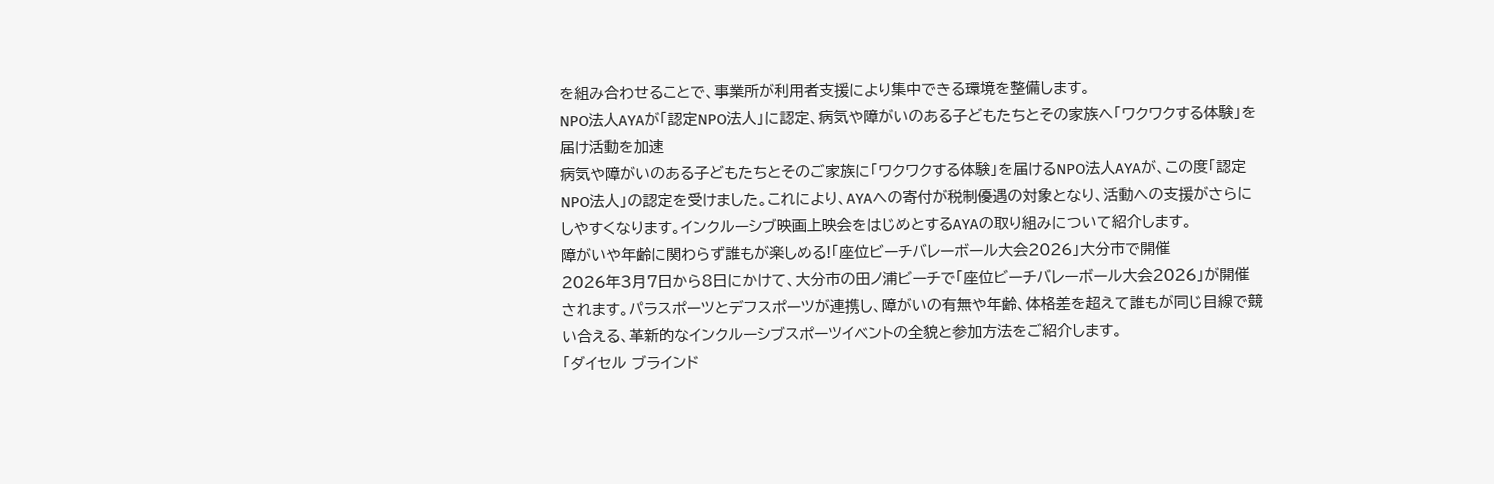を組み合わせることで、事業所が利用者支援により集中できる環境を整備します。
NPO法人AYAが「認定NPO法人」に認定、病気や障がいのある子どもたちとその家族へ「ワクワクする体験」を届け活動を加速
病気や障がいのある子どもたちとそのご家族に「ワクワクする体験」を届けるNPO法人AYAが、この度「認定NPO法人」の認定を受けました。これにより、AYAへの寄付が税制優遇の対象となり、活動への支援がさらにしやすくなります。インクルーシブ映画上映会をはじめとするAYAの取り組みについて紹介します。
障がいや年齢に関わらず誰もが楽しめる!「座位ビーチバレーボール大会2026」大分市で開催
2026年3月7日から8日にかけて、大分市の田ノ浦ビーチで「座位ビーチバレーボール大会2026」が開催されます。パラスポーツとデフスポーツが連携し、障がいの有無や年齢、体格差を超えて誰もが同じ目線で競い合える、革新的なインクルーシブスポーツイベントの全貌と参加方法をご紹介します。
「ダイセル ブラインド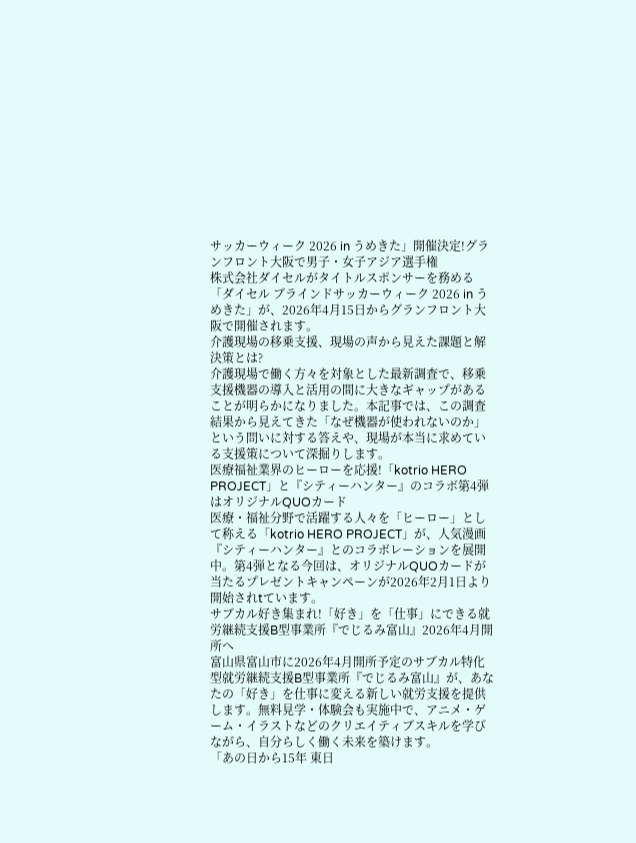サッカーウィーク 2026 in うめきた」開催決定!グランフロント大阪で男子・女子アジア選手権
株式会社ダイセルがタイトルスポンサーを務める「ダイセル ブラインドサッカーウィーク 2026 in うめきた」が、2026年4月15日からグランフロント大阪で開催されます。
介護現場の移乗支援、現場の声から見えた課題と解決策とは?
介護現場で働く方々を対象とした最新調査で、移乗支援機器の導入と活用の間に大きなギャップがあることが明らかになりました。本記事では、この調査結果から見えてきた「なぜ機器が使われないのか」という問いに対する答えや、現場が本当に求めている支援策について深掘りします。
医療福祉業界のヒーローを応援!「kotrio HERO PROJECT」と『シティーハンター』のコラボ第4弾はオリジナルQUOカード
医療・福祉分野で活躍する人々を「ヒーロー」として称える「kotrio HERO PROJECT」が、人気漫画『シティーハンター』とのコラボレーションを展開中。第4弾となる今回は、オリジナルQUOカードが当たるプレゼントキャンペーンが2026年2月1日より開始されtています。
サブカル好き集まれ!「好き」を「仕事」にできる就労継続支援B型事業所『でじるみ富山』2026年4月開所へ
富山県富山市に2026年4月開所予定のサブカル特化型就労継続支援B型事業所『でじるみ富山』が、あなたの「好き」を仕事に変える新しい就労支援を提供します。無料見学・体験会も実施中で、アニメ・ゲーム・イラストなどのクリエイティブスキルを学びながら、自分らしく働く未来を築けます。
「あの日から15年 東日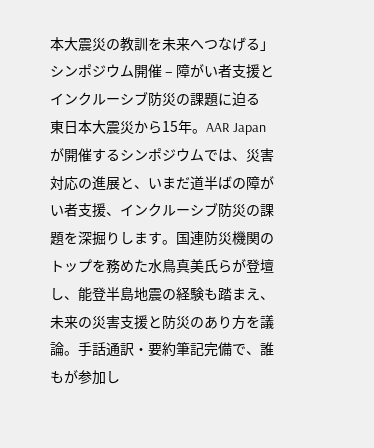本大震災の教訓を未来へつなげる」シンポジウム開催 – 障がい者支援とインクルーシブ防災の課題に迫る
東日本大震災から15年。AAR Japanが開催するシンポジウムでは、災害対応の進展と、いまだ道半ばの障がい者支援、インクルーシブ防災の課題を深掘りします。国連防災機関のトップを務めた水鳥真美氏らが登壇し、能登半島地震の経験も踏まえ、未来の災害支援と防災のあり方を議論。手話通訳・要約筆記完備で、誰もが参加し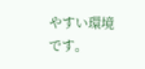やすい環境です。